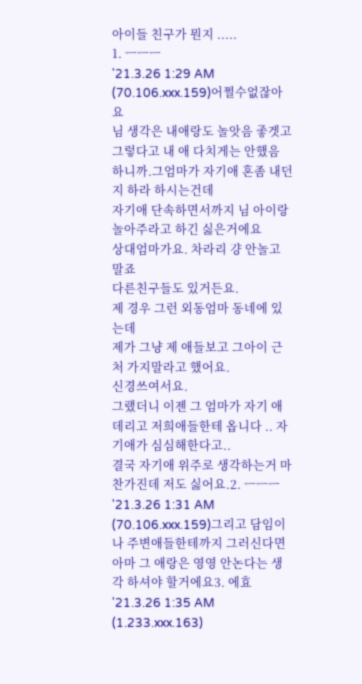아이들 친구가 뭔지 .....
1. ㅡㅡㅡ
'21.3.26 1:29 AM (70.106.xxx.159)어쩔수없잖아요
님 생각은 내애랑도 놀앗음 좋겟고
그렇다고 내 애 다치게는 안했음 하니까.그엄마가 자기애 혼좀 내던지 하라 하시는건데
자기애 단속하면서까지 님 아이랑 놀아주라고 하긴 싫은거에요
상대엄마가요. 차라리 걍 안놀고 말죠
다른친구들도 있거든요.
제 경우 그런 외동엄마 동네에 있는데
제가 그냥 제 애들보고 그아이 근처 가지말라고 했어요.
신경쓰여서요.
그랬더니 이젠 그 엄마가 자기 애 데리고 저희애들한테 옵니다 .. 자기애가 심심해한다고..
결국 자기애 위주로 생각하는거 마찬가진데 저도 싫어요.2. ㅡㅡㅡ
'21.3.26 1:31 AM (70.106.xxx.159)그리고 담임이나 주변애들한테까지 그러신다면
아마 그 애랑은 영영 안논다는 생각 하셔야 할거에요3. 에효
'21.3.26 1:35 AM (1.233.xxx.163)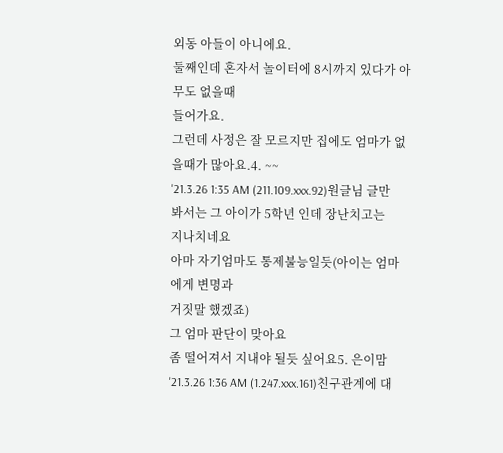외동 아들이 아니에요.
둘째인데 혼자서 놀이터에 8시까지 있다가 아무도 없을때
들어가요.
그런데 사정은 잘 모르지만 집에도 엄마가 없을때가 많아요.4. ~~
'21.3.26 1:35 AM (211.109.xxx.92)원글님 글만 봐서는 그 아이가 5학년 인데 장난치고는
지나치네요
아마 자기엄마도 통제불능일듯(아이는 엄마에게 변명과
거짓말 했겠죠)
그 엄마 판단이 맞아요
좀 떨어져서 지내야 될듯 싶어요5. 은이맘
'21.3.26 1:36 AM (1.247.xxx.161)친구관계에 대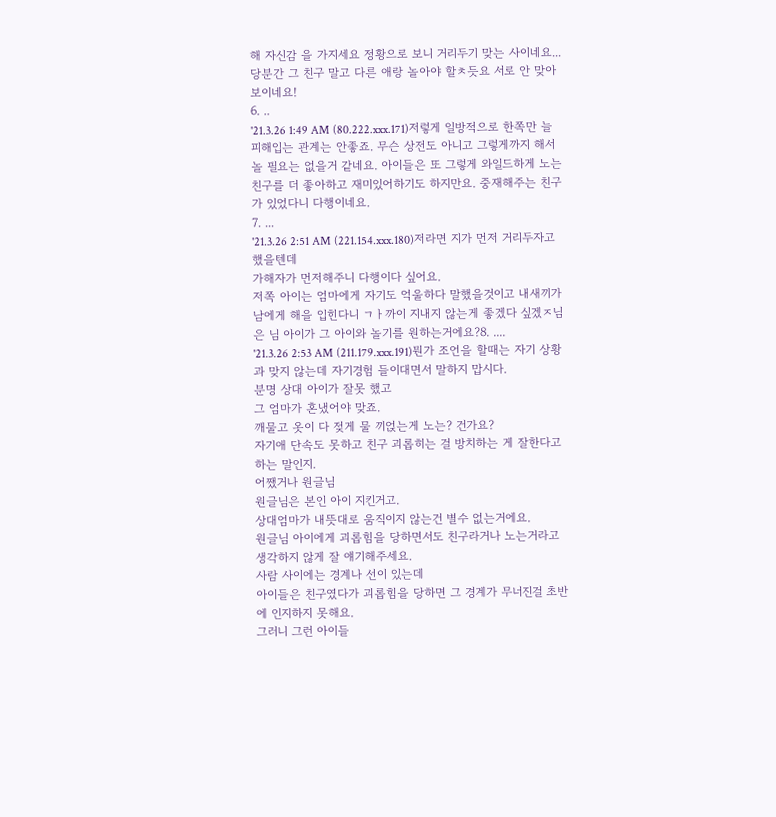해 자신감 을 가지세요 정황으로 보니 거리두기 맞는 사이네요...당분간 그 친구 말고 다른 애랑 놀아야 할ㅊ듯요 서로 안 맞아 보이네요!
6. ..
'21.3.26 1:49 AM (80.222.xxx.171)저렇게 일방적으로 한쪽만 늘 피해입는 관계는 안좋죠. 무슨 상전도 아니고 그렇게까지 해서 놀 필요는 없을거 같네요. 아이들은 또 그렇게 와일드하게 노는 친구를 더 좋아하고 재미있어하기도 하지만요. 중재해주는 친구가 있었다니 다행이네요.
7. ...
'21.3.26 2:51 AM (221.154.xxx.180)저라면 지가 먼저 거리두자고 했을텐데
가해자가 먼저해주니 다행이다 싶어요.
저쪽 아이는 엄마에게 자기도 억울하다 말했을것이고 내새끼가 남에게 해을 입힌다니 ㄱㅏ까이 지내지 않는게 좋겠다 싶겠ㅈ님은 님 아이가 그 아이와 놀기를 원하는거에요?8. ....
'21.3.26 2:53 AM (211.179.xxx.191)뭔가 조언을 할때는 자기 상황과 맞지 않는데 자기경험 들이대면서 말하지 맙시다.
분명 상대 아이가 잘못 했고
그 엄마가 혼냈어야 맞죠.
깨물고 옷이 다 젖게 물 끼얹는게 노는? 건가요?
자기애 단속도 못하고 친구 괴롭히는 걸 방치하는 게 잘한다고 하는 말인지.
어쨌거나 원글님
원글님은 본인 아이 지킨거고.
상대엄마가 내뜻대로 움직이지 않는건 별수 없는거에요.
원글님 아이에게 괴롭힘을 당하면서도 친구라거나 노는거라고 생각하지 않게 잘 얘기해주세요.
사람 사이에는 경계나 선이 있는데
아이들은 친구였다가 괴롭힘을 당하면 그 경계가 무너진걸 초반에 인지하지 못해요.
그러니 그런 아이들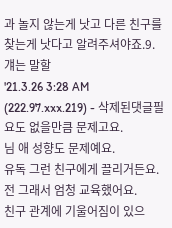과 놀지 않는게 낫고 다른 친구를 찾는게 낫다고 알려주셔야죠.9. 걔는 말할
'21.3.26 3:28 AM (222.97.xxx.219) - 삭제된댓글필요도 없을만큼 문제고요.
님 애 성향도 문제예요.
유독 그런 친구에게 끌리거든요.
전 그래서 엄청 교육했어요.
친구 관계에 기울어짐이 있으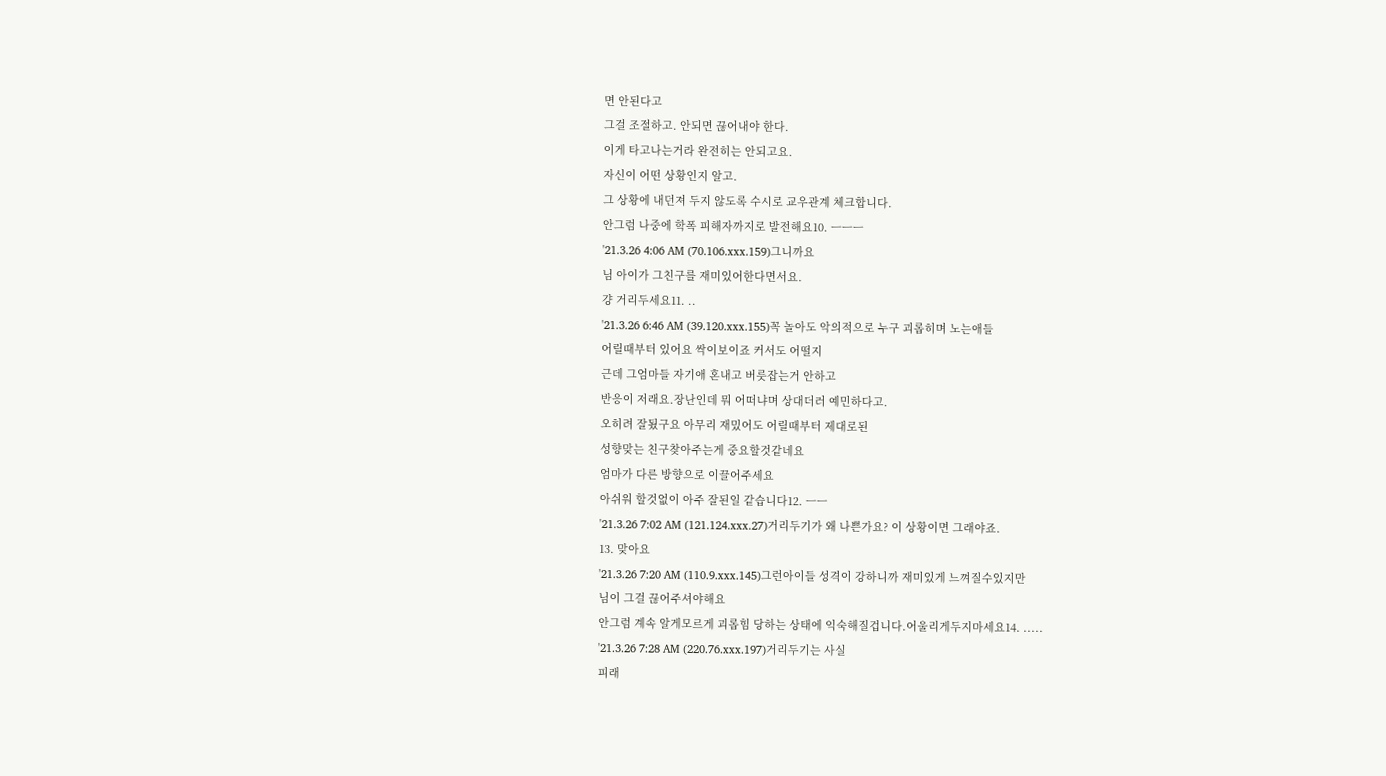면 안된다고
그걸 조절하고. 안되면 끊어내야 한다.
이게 타고나는거라 완전히는 안되고요.
자신이 어떤 상황인지 알고.
그 상황에 내던져 두지 않도록 수시로 교우관계 체크합니다.
안그럼 나중에 학폭 피해자까지로 발전해요10. ㅡㅡㅡ
'21.3.26 4:06 AM (70.106.xxx.159)그니까요
님 아이가 그친구를 재미있어한다면서요.
걍 거리두세요11. ..
'21.3.26 6:46 AM (39.120.xxx.155)꼭 놀아도 악의적으로 누구 괴롭히며 노는애들
어릴때부터 있어요 싹이보이죠 커서도 어떨지
근데 그엄마들 자기애 혼내고 버릇잡는거 안하고
반응이 저래요.장난인데 뭐 어떠냐며 상대더러 예민하다고.
오히려 잘됬구요 아무리 재밌어도 어릴때부터 제대로된
성향맞는 친구찾아주는게 중요할것같네요
엄마가 다른 방향으로 이끌어주세요
아쉬워 할것없이 아주 잘된일 같습니다12. ㅡㅡ
'21.3.26 7:02 AM (121.124.xxx.27)거리두기가 왜 나쁜가요? 이 상황이면 그래야죠.
13. 맞아요
'21.3.26 7:20 AM (110.9.xxx.145)그런아이들 성격이 강하니까 재미있게 느껴질수있지만
님이 그걸 끊어주셔야해요
안그럼 계속 알게모르게 괴롭힘 당하는 상태에 익숙해질겁니다.어울리게두지마세요14. .....
'21.3.26 7:28 AM (220.76.xxx.197)거리두기는 사실
피래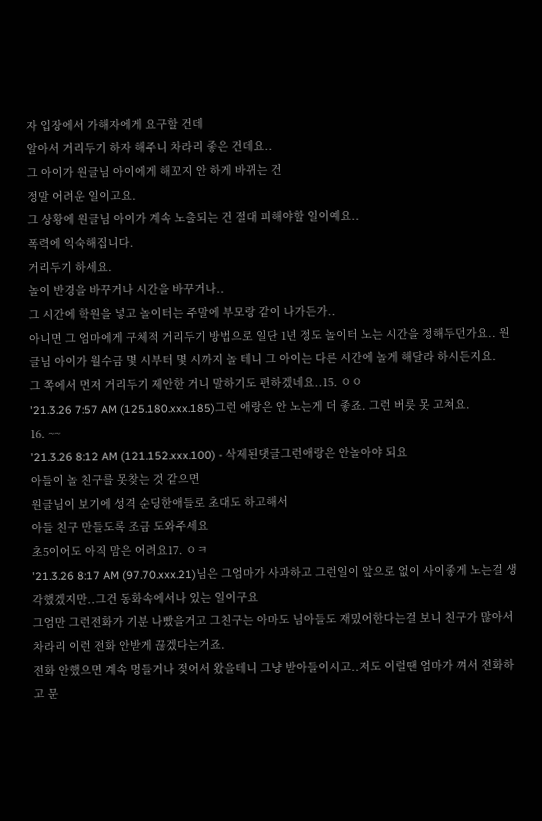자 입장에서 가해자에게 요구할 건데
알아서 거리두기 하자 해주니 차라리 좋은 건데요..
그 아이가 원글님 아이에게 해꼬지 안 하게 바뀌는 건
정말 어려운 일이고요.
그 상황에 원글님 아이가 계속 노출되는 건 절대 피해야할 일이예요..
폭력에 익숙해집니다.
거리두기 하세요.
놀이 반경을 바꾸거나 시간을 바꾸거나..
그 시간에 학원을 넣고 놀이터는 주말에 부모랑 같이 나가든가..
아니면 그 엄마에게 구체적 거리두기 방법으로 일단 1년 정도 놀이터 노는 시간을 정해두던가요.. 원글님 아이가 월수금 몇 시부터 몇 시까지 놀 테니 그 아이는 다른 시간에 놀게 해달라 하시든지요.
그 쪽에서 먼저 거리두기 제안한 거니 말하기도 편하겠네요..15. ㅇㅇ
'21.3.26 7:57 AM (125.180.xxx.185)그런 애랑은 안 노는게 더 좋죠. 그런 버릇 못 고쳐요.
16. ~~
'21.3.26 8:12 AM (121.152.xxx.100) - 삭제된댓글그런애랑은 안놀아야 되요
아들이 놀 친구를 못찾는 것 같으면
원글님이 보기에 성격 순딩한애들로 초대도 하고해서
아들 친구 만들도록 조금 도와주세요
초5이어도 아직 맘은 어려요17. ㅇㅋ
'21.3.26 8:17 AM (97.70.xxx.21)님은 그엄마가 사과하고 그런일이 앞으로 없이 사이좋게 노는걸 생각했겠지만..그건 동화속에서나 있는 일이구요
그엄만 그런전화가 기분 나빴을거고 그친구는 아마도 님아들도 재밌어한다는걸 보니 친구가 많아서 차라리 이런 전화 안받게 끊겠다는거죠.
전화 안했으면 계속 멍들거나 젖어서 왔을테니 그냥 받아들이시고..저도 이럴땐 엄마가 껴서 전화하고 문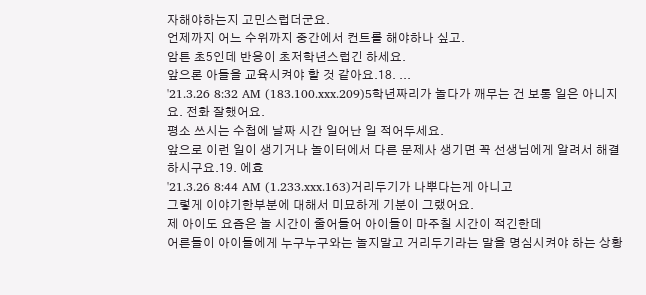자해야하는지 고민스럽더군요.
언제까지 어느 수위까지 중간에서 컨트롤 해야하나 싶고.
암튼 초5인데 반응이 초저학년스럽긴 하세요.
앞으론 아들을 교육시켜야 할 것 같아요.18. ...
'21.3.26 8:32 AM (183.100.xxx.209)5학년짜리가 놀다가 깨무는 건 보통 일은 아니지요. 전화 잘했어요.
평소 쓰시는 수첩에 날짜 시간 일어난 일 적어두세요.
앞으로 이런 일이 생기거나 놀이터에서 다른 문제사 생기면 꼭 선생님에게 알려서 해결하시구요.19. 에효
'21.3.26 8:44 AM (1.233.xxx.163)거리두기가 나뿌다는게 아니고
그렇게 이야기한부분에 대해서 미묘하게 기분이 그랬어요.
제 아이도 요즘은 놀 시간이 줄어들어 아이들이 마주칠 시간이 적긴한데
어른들이 아이들에게 누구누구와는 놀지말고 거리두기라는 말을 명심시켜야 하는 상황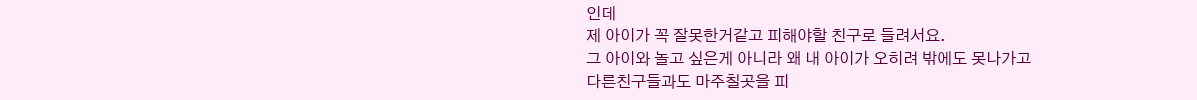인데
제 아이가 꼭 잘못한거같고 피해야할 친구로 들려서요.
그 아이와 놀고 싶은게 아니라 왜 내 아이가 오히려 밖에도 못나가고
다른친구들과도 마주칠곳을 피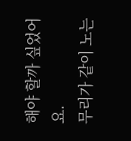해야 할까 싶었어요.
무리가 같이 노는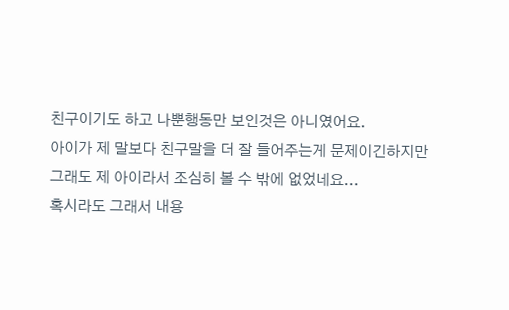친구이기도 하고 나뿐행동만 보인것은 아니였어요.
아이가 제 말보다 친구말을 더 잘 들어주는게 문제이긴하지만
그래도 제 아이라서 조심히 볼 수 밖에 없었네요...
혹시라도 그래서 내용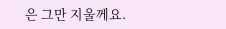은 그만 지울께요.